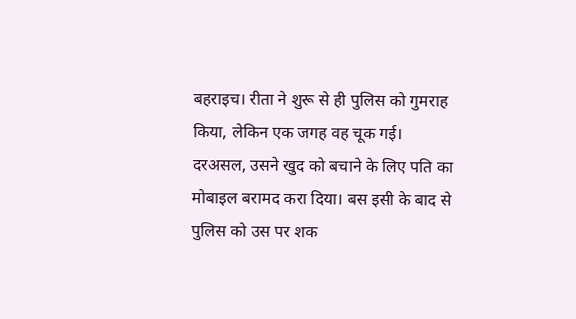बहराइच। रीता ने शुरू से ही पुलिस को गुमराह किया, लेकिन एक जगह वह चूक गई। दरअसल, उसने खुद को बचाने के लिए पति का मोबाइल बरामद करा दिया। बस इसी के बाद से पुलिस को उस पर शक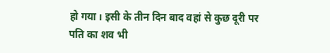हो गया। इसी के तीन दिन बाद वहां से कुछ दूरी पर पति का शव भी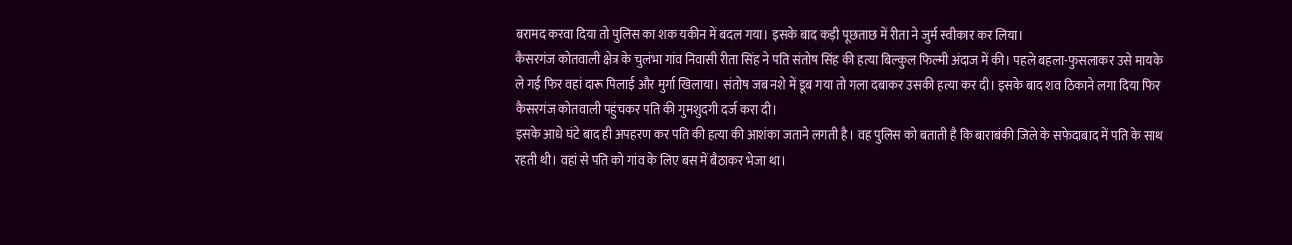बरामद करवा दिया तो पुलिस का शक यकीन में बदल गया। इसके बाद कड़ी पूछताछ में रीता ने जुर्म स्वीकार कर लिया।
कैसरगंज कोतवाली क्षेत्र के चुलंभा गांव निवासी रीता सिंह ने पति संतोष सिंह की हत्या बिल्कुल फिल्मी अंदाज में की। पहले बहला-फुसलाकर उसे मायके ले गई फिर वहां दारू पिलाई और मुर्गा खिलाया। संतोष जब नशे में डूब गया तो गला दबाकर उसकी हत्या कर दी। इसके बाद शव ठिकाने लगा दिया फिर कैसरगंज कोतवाली पहुंचकर पति की गुमशुदगी दर्ज करा दी।
इसके आधे घंटे बाद ही अपहरण कर पति की हत्या की आशंका जताने लगती है। वह पुलिस को बताती है कि बाराबंकी जिले के सफेदाबाद में पति के साथ रहती थी। वहां से पति को गांव के लिए बस में बैठाकर भेजा था।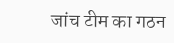जांच टीम का गठन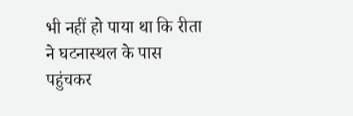भी नहीं हो पाया था कि रीता ने घटनास्थल के पास पहुंचकर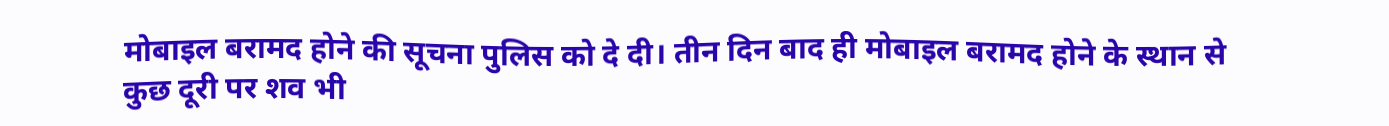मोबाइल बरामद होने की सूचना पुलिस को दे दी। तीन दिन बाद ही मोबाइल बरामद होने के स्थान से कुछ दूरी पर शव भी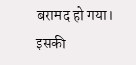बरामद हो गया। इसकी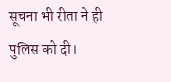सूचना भी रीता ने ही पुलिस को दी।